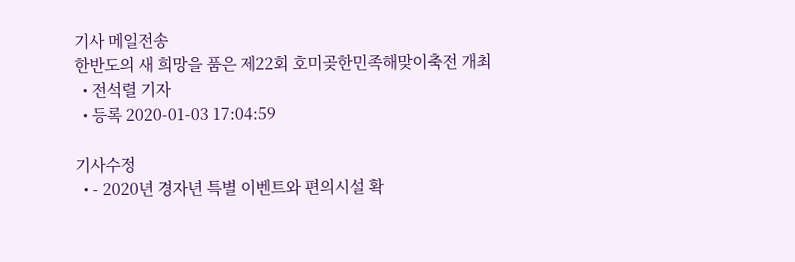기사 메일전송
한반도의 새 희망을 품은 제22회 호미곶한민족해맞이축전 개최
  • 전석렬 기자
  • 등록 2020-01-03 17:04:59

기사수정
  • - 2020년 경자년 특별 이벤트와 편의시설 확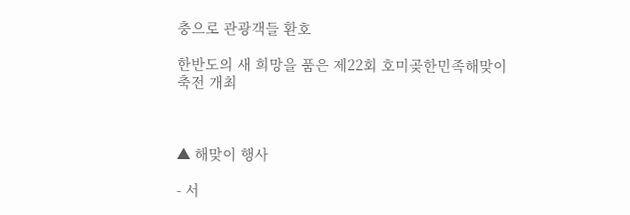충으로 관광객들 환호

한반도의 새 희망을 품은 제22회 호미곶한민족해맞이축전 개최



▲ 해맞이 행사

- 서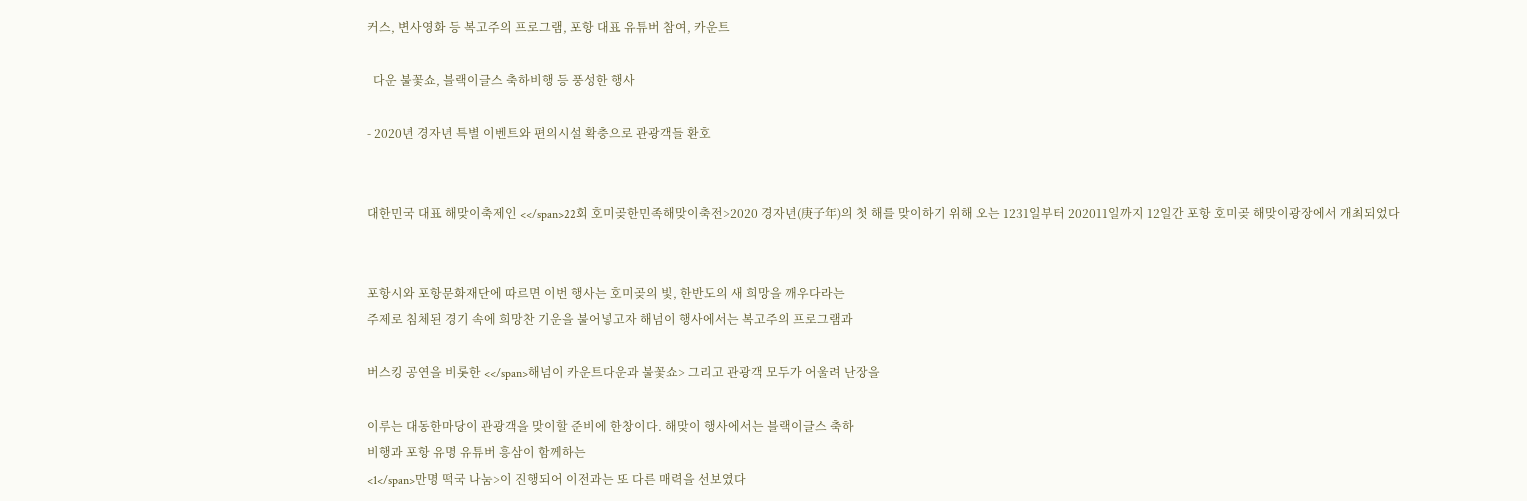커스, 변사영화 등 복고주의 프로그램, 포항 대표 유튜버 참여, 카운트

  다운 불꽃쇼, 블랙이글스 축하비행 등 풍성한 행사

- 2020년 경자년 특별 이벤트와 편의시설 확충으로 관광객들 환호


대한민국 대표 해맞이축제인 <</span>22회 호미곶한민족해맞이축전>2020 경자년(庚子年)의 첫 해를 맞이하기 위해 오는 1231일부터 202011일까지 12일간 포항 호미곶 해맞이광장에서 개최되었다


포항시와 포항문화재단에 따르면 이번 행사는 호미곶의 빛, 한반도의 새 희망을 깨우다라는
주제로 침체된 경기 속에 희망찬 기운을 불어넣고자 해넘이 행사에서는 복고주의 프로그램과

버스킹 공연을 비롯한 <</span>해넘이 카운트다운과 불꽃쇼> 그리고 관광객 모두가 어울려 난장을

이루는 대동한마당이 관광객을 맞이할 준비에 한창이다. 해맞이 행사에서는 블랙이글스 축하
비행과 포항 유명 유튜버 흥삼이 함께하는
<1</span>만명 떡국 나눔>이 진행되어 이전과는 또 다른 매력을 선보였다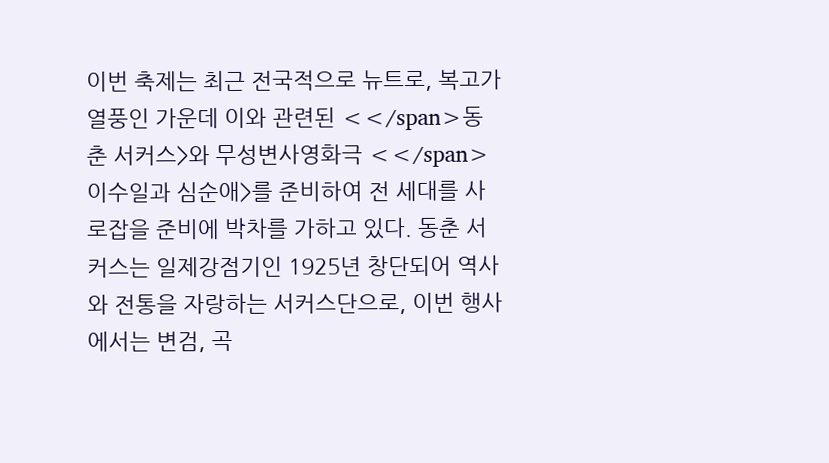이번 축제는 최근 전국적으로 뉴트로, 복고가 열풍인 가운데 이와 관련된 <</span>동춘 서커스>와 무성변사영화극 <</span>이수일과 심순애>를 준비하여 전 세대를 사로잡을 준비에 박차를 가하고 있다. 동춘 서커스는 일제강점기인 1925년 창단되어 역사와 전통을 자랑하는 서커스단으로, 이번 행사에서는 변검, 곡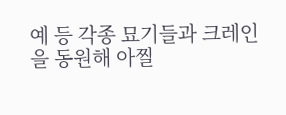예 등 각종 묘기들과 크레인을 동원해 아찔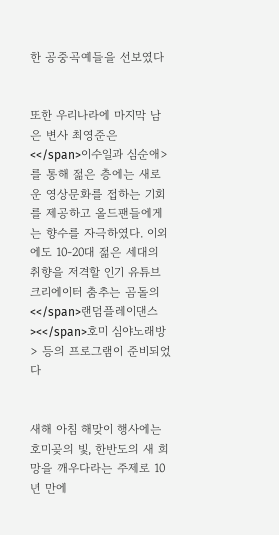한 공중곡예들을 선보였다


또한 우리나라에 마지막 남은 변사 최영준은 <</span>이수일과 심순애>를 통해 젊은 층에는 새로운 영상문화를 접하는 기회를 제공하고 올드팬들에게는 향수를 자극하였다. 이외에도 10-20대 젊은 세대의 취향을 저격할 인기 유튜브 크리에이터 춤추는 곰돌의 <</span>랜덤플레이댄스><</span>호미 심야노래방> 등의 프로그램이 준비되었다


새해 아침 해맞이 행사에는 호미곶의 빛, 한반도의 새 희망을 깨우다라는 주제로 10년 만에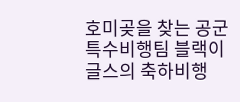호미곶을 찾는 공군 특수비행팀 블랙이글스의 축하비행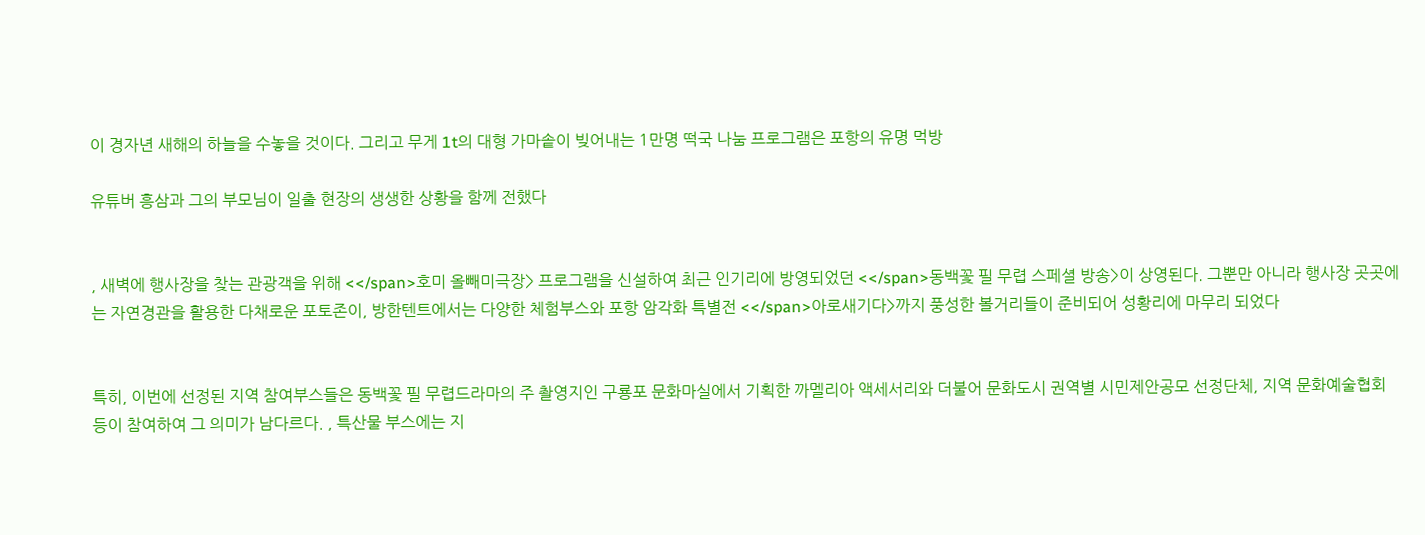이 경자년 새해의 하늘을 수놓을 것이다. 그리고 무게 1t의 대형 가마솥이 빚어내는 1만명 떡국 나눔 프로그램은 포항의 유명 먹방

유튜버 흥삼과 그의 부모님이 일출 현장의 생생한 상황을 함께 전했다


, 새벽에 행사장을 찾는 관광객을 위해 <</span>호미 올빼미극장> 프로그램을 신설하여 최근 인기리에 방영되었던 <</span>동백꽃 필 무렵 스페셜 방송>이 상영된다. 그뿐만 아니라 행사장 곳곳에는 자연경관을 활용한 다채로운 포토존이, 방한텐트에서는 다양한 체험부스와 포항 암각화 특별전 <</span>아로새기다>까지 풍성한 볼거리들이 준비되어 성황리에 마무리 되었다


특히, 이번에 선정된 지역 참여부스들은 동백꽃 필 무렵드라마의 주 촬영지인 구룡포 문화마실에서 기획한 까멜리아 액세서리와 더불어 문화도시 권역별 시민제안공모 선정단체, 지역 문화예술협회 등이 참여하여 그 의미가 남다르다. , 특산물 부스에는 지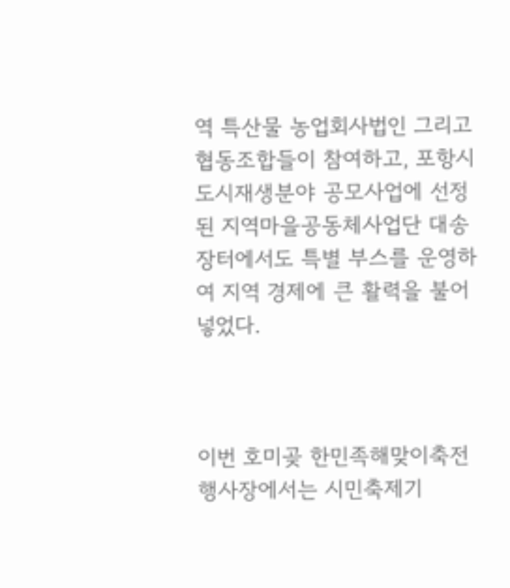역 특산물 농업회사법인 그리고 협동조합들이 참여하고, 포항시 도시재생분야 공모사업에 선정된 지역마을공동체사업단 대송장터에서도 특별 부스를 운영하여 지역 경제에 큰 활력을 불어넣었다.



이번 호미곶 한민족해맞이축전 행사장에서는 시민축제기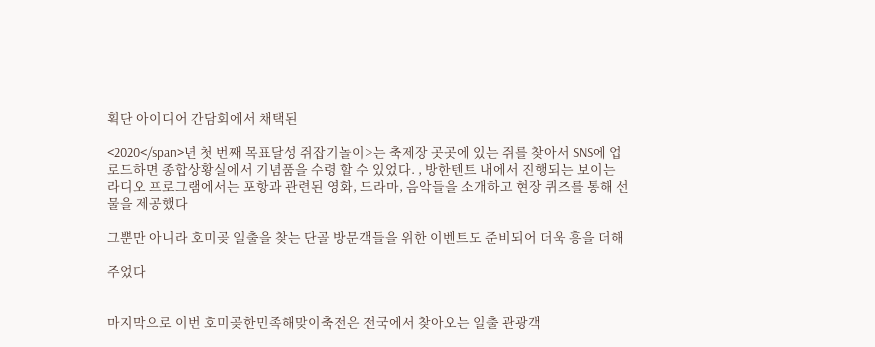획단 아이디어 간담회에서 채택된

<2020</span>년 첫 번째 목표달성 쥐잡기놀이>는 축제장 곳곳에 있는 쥐를 찾아서 SNS에 업로드하면 종합상황실에서 기념품을 수령 할 수 있었다. , 방한텐트 내에서 진행되는 보이는 라디오 프로그램에서는 포항과 관련된 영화, 드라마, 음악들을 소개하고 현장 퀴즈를 통해 선물을 제공했다

그뿐만 아니라 호미곶 일출을 찾는 단골 방문객들을 위한 이벤트도 준비되어 더욱 흥을 더해

주었다


마지막으로 이번 호미곶한민족해맞이축전은 전국에서 찾아오는 일출 관광객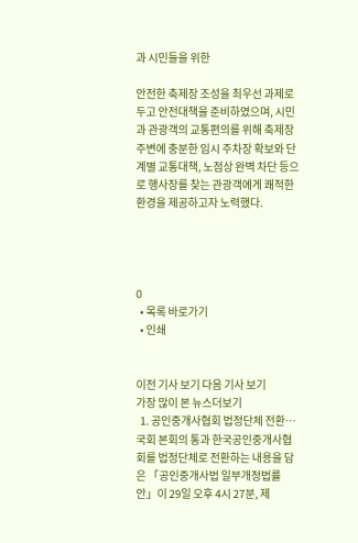과 시민들을 위한

안전한 축제장 조성을 최우선 과제로 두고 안전대책을 준비하였으며, 시민과 관광객의 교통편의를 위해 축제장 주변에 충분한 임시 주차장 확보와 단계별 교통대책, 노점상 완벽 차단 등으로 행사장를 찾는 관광객에게 쾌적한 환경을 제공하고자 노력했다.




0
  • 목록 바로가기
  • 인쇄


이전 기사 보기 다음 기사 보기
가장 많이 본 뉴스더보기
  1. 공인중개사협회 법정단체 전환…국회 본회의 통과 한국공인중개사협회를 법정단체로 전환하는 내용을 담은 「공인중개사법 일부개정법률안」이 29일 오후 4시 27분, 제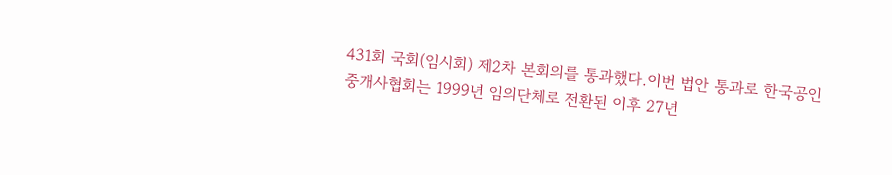431회 국회(임시회) 제2차 본회의를 통과했다.이번 법안 통과로 한국공인중개사협회는 1999년 임의단체로 전환된 이후 27년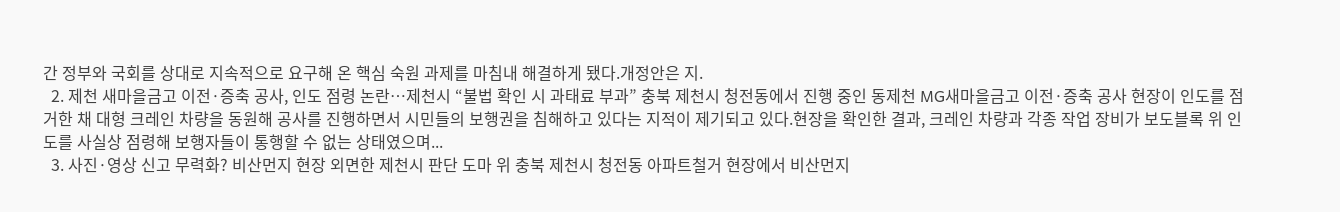간 정부와 국회를 상대로 지속적으로 요구해 온 핵심 숙원 과제를 마침내 해결하게 됐다.개정안은 지.
  2. 제천 새마을금고 이전·증축 공사, 인도 점령 논란…제천시 “불법 확인 시 과태료 부과” 충북 제천시 청전동에서 진행 중인 동제천 MG새마을금고 이전·증축 공사 현장이 인도를 점거한 채 대형 크레인 차량을 동원해 공사를 진행하면서 시민들의 보행권을 침해하고 있다는 지적이 제기되고 있다.현장을 확인한 결과, 크레인 차량과 각종 작업 장비가 보도블록 위 인도를 사실상 점령해 보행자들이 통행할 수 없는 상태였으며...
  3. 사진·영상 신고 무력화? 비산먼지 현장 외면한 제천시 판단 도마 위 충북 제천시 청전동 아파트철거 현장에서 비산먼지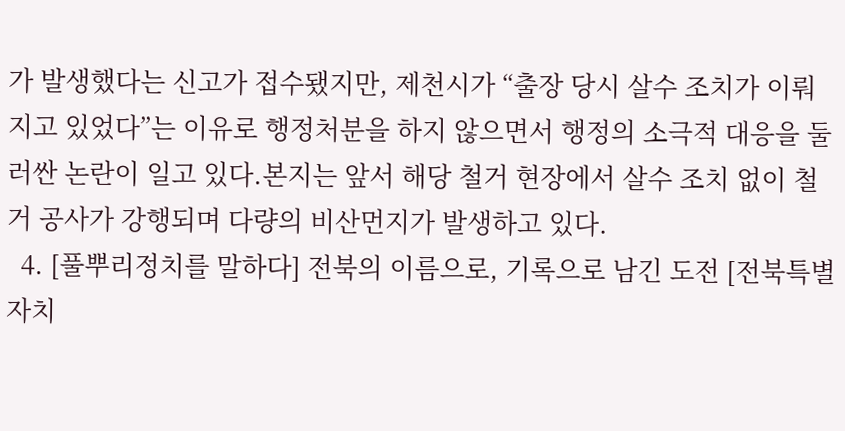가 발생했다는 신고가 접수됐지만, 제천시가 “출장 당시 살수 조치가 이뤄지고 있었다”는 이유로 행정처분을 하지 않으면서 행정의 소극적 대응을 둘러싼 논란이 일고 있다.본지는 앞서 해당 철거 현장에서 살수 조치 없이 철거 공사가 강행되며 다량의 비산먼지가 발생하고 있다.
  4. [풀뿌리정치를 말하다] 전북의 이름으로, 기록으로 남긴 도전 [전북특별자치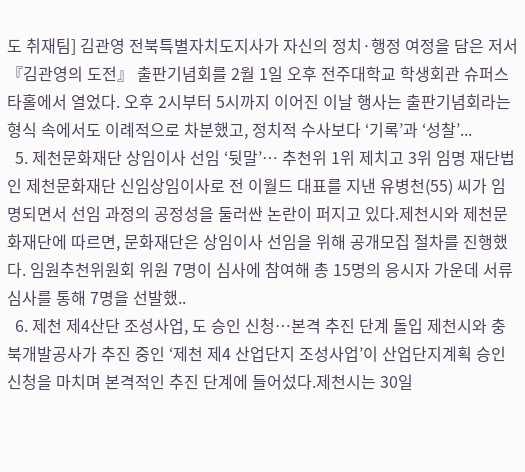도 취재팀] 김관영 전북특별자치도지사가 자신의 정치·행정 여정을 담은 저서 『김관영의 도전』 출판기념회를 2월 1일 오후 전주대학교 학생회관 슈퍼스타홀에서 열었다. 오후 2시부터 5시까지 이어진 이날 행사는 출판기념회라는 형식 속에서도 이례적으로 차분했고, 정치적 수사보다 ‘기록’과 ‘성찰’...
  5. 제천문화재단 상임이사 선임 ‘뒷말’… 추천위 1위 제치고 3위 임명 재단법인 제천문화재단 신임상임이사로 전 이월드 대표를 지낸 유병천(55) 씨가 임명되면서 선임 과정의 공정성을 둘러싼 논란이 퍼지고 있다.제천시와 제천문화재단에 따르면, 문화재단은 상임이사 선임을 위해 공개모집 절차를 진행했다. 임원추천위원회 위원 7명이 심사에 참여해 총 15명의 응시자 가운데 서류심사를 통해 7명을 선발했..
  6. 제천 제4산단 조성사업, 도 승인 신청…본격 추진 단계 돌입 제천시와 충북개발공사가 추진 중인 ‘제천 제4 산업단지 조성사업’이 산업단지계획 승인 신청을 마치며 본격적인 추진 단계에 들어섰다.제천시는 30일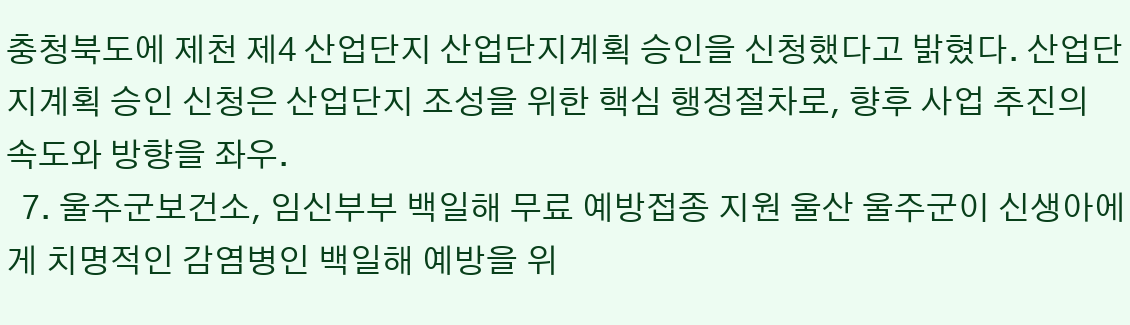충청북도에 제천 제4 산업단지 산업단지계획 승인을 신청했다고 밝혔다. 산업단지계획 승인 신청은 산업단지 조성을 위한 핵심 행정절차로, 향후 사업 추진의 속도와 방향을 좌우.
  7. 울주군보건소, 임신부부 백일해 무료 예방접종 지원 울산 울주군이 신생아에게 치명적인 감염병인 백일해 예방을 위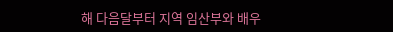해 다음달부터 지역 임산부와 배우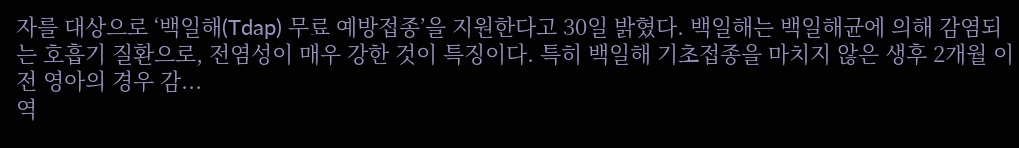자를 대상으로 ‘백일해(Tdap) 무료 예방접종’을 지원한다고 30일 밝혔다. 백일해는 백일해균에 의해 감염되는 호흡기 질환으로, 전염성이 매우 강한 것이 특징이다. 특히 백일해 기초접종을 마치지 않은 생후 2개월 이전 영아의 경우 감...
역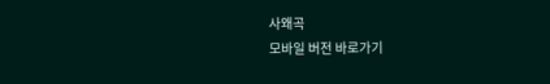사왜곡
모바일 버전 바로가기